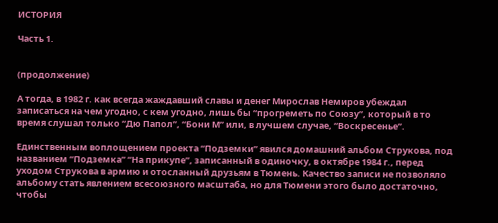ИСТОРИЯ

Часть 1.


(продолжение)

А тогда, в 1982 г. как всегда жаждавший славы и денег Мирослав Немиров убеждал записаться на чем угодно, с кем угодно, лишь бы “прогреметь по Союзу”, который в то время слушал только “Дю Папол”, “Бони М” или, в лучшем случае, “Воскресенье”.

Единственным воплощением проекта “Подземки” явился домашний альбом Струкова, под названием “Подземка” “На прикупе”, записанный в одиночку, в октябре 1984 г., перед уходом Струкова в армию и отосланный друзьям в Тюмень. Качество записи не позволяло альбому стать явлением всесоюзного масштаба, но для Тюмени этого было достаточно, чтобы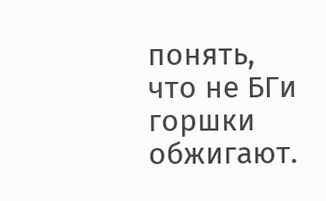понять, что не БГи горшки обжигают.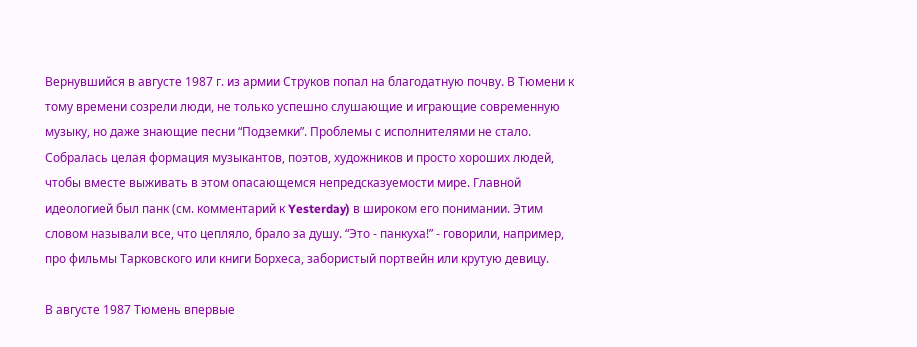Вернувшийся в августе 1987 г. из армии Струков попал на благодатную почву. В Тюмени к тому времени созрели люди, не только успешно слушающие и играющие современную музыку, но даже знающие песни “Подземки”. Проблемы с исполнителями не стало. Собралась целая формация музыкантов, поэтов, художников и просто хороших людей, чтобы вместе выживать в этом опасающемся непредсказуемости мире. Главной идеологией был панк (см. комментарий к Yesterday) в широком его понимании. Этим словом называли все, что цепляло, брало за душу. “Это - панкуха!” - говорили, например, про фильмы Тарковского или книги Борхеса, забористый портвейн или крутую девицу.

В августе 1987 Тюмень впервые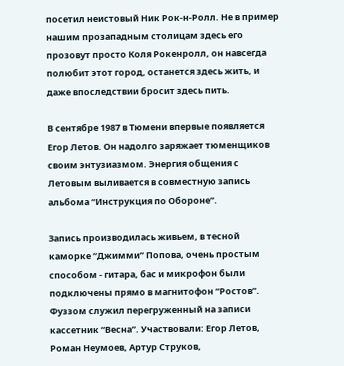посетил неистовый Ник Рок-н-Ролл. Не в пример нашим прозападным столицам здесь его прозовут просто Коля Рокенролл, он навсегда полюбит этот город, останется здесь жить, и даже впоследствии бросит здесь пить.

В сентябре 1987 в Тюмени впервые появляется Егор Летов. Он надолго заряжает тюменщиков своим энтузиазмом. Энергия общения с Летовым выливается в совместную запись альбома “Инструкция по Обороне”.

Запись производилась живьем, в тесной каморке “Джимми” Попова, очень простым способом - гитара, бас и микрофон были подключены прямо в магнитофон “Ростов”. Фуззом служил перегруженный на записи кассетник “Весна”. Участвовали: Егор Летов, Роман Неумоев, Артур Струков,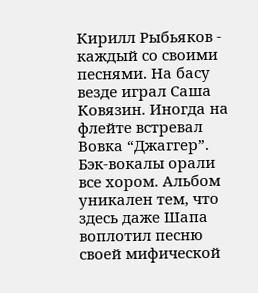Кирилл Рыбьяков - каждый со своими песнями. На басу везде играл Саша Ковязин. Иногда на флейте встревал Вовка “Джаггер”. Бэк-вокалы орали все хором. Альбом уникален тем, что здесь даже Шапа воплотил песню своей мифической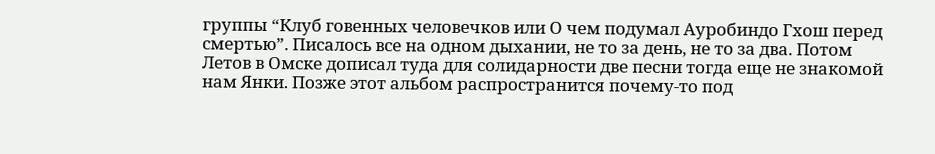группы “Клуб говенных человечков или О чем подумал Ауробиндо Гхош перед смертью”. Писалось все на одном дыхании, не то за день, не то за два. Потом Летов в Омске дописал туда для солидарности две песни тогда еще не знакомой нам Янки. Позже этот альбом распространится почему-то под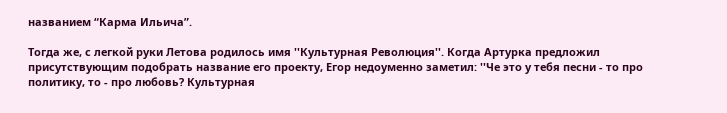названием “Карма Ильича”.

Тогда же, с легкой руки Летова родилось имя ''Культурная Революция''. Когда Артурка предложил присутствующим подобрать название его проекту, Егор недоуменно заметил: ''Че это у тебя песни - то про политику, то - про любовь? Культурная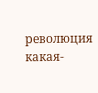революция какая-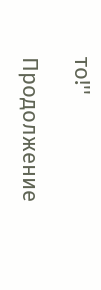то!''

Продолжение